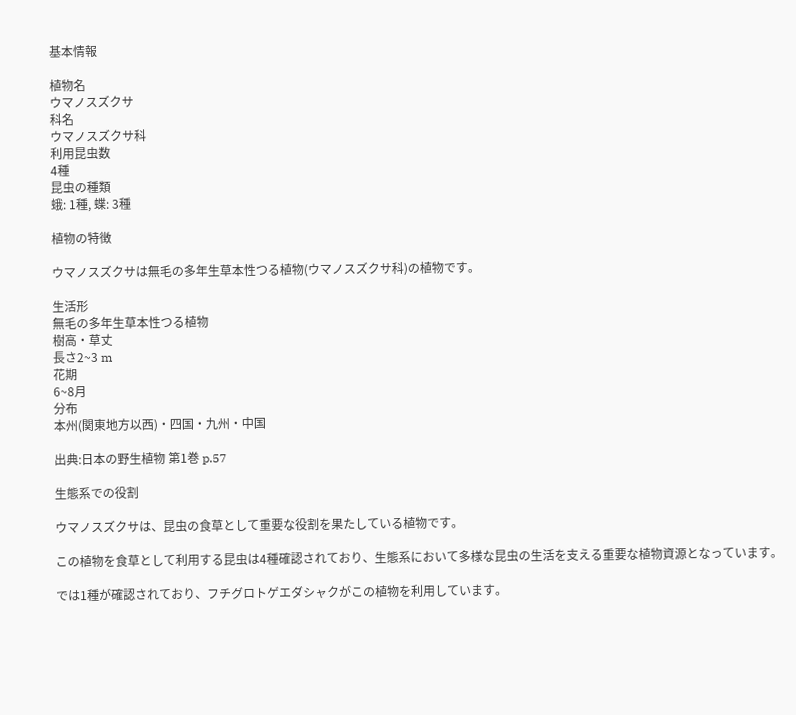基本情報

植物名
ウマノスズクサ
科名
ウマノスズクサ科
利用昆虫数
4種
昆虫の種類
蛾: 1種, 蝶: 3種

植物の特徴

ウマノスズクサは無毛の多年生草本性つる植物(ウマノスズクサ科)の植物です。

生活形
無毛の多年生草本性つる植物
樹高・草丈
長さ2~3 m
花期
6~8月
分布
本州(関東地方以西)・四国・九州・中国

出典:日本の野生植物 第1巻 p.57

生態系での役割

ウマノスズクサは、昆虫の食草として重要な役割を果たしている植物です。

この植物を食草として利用する昆虫は4種確認されており、生態系において多様な昆虫の生活を支える重要な植物資源となっています。

では1種が確認されており、フチグロトゲエダシャクがこの植物を利用しています。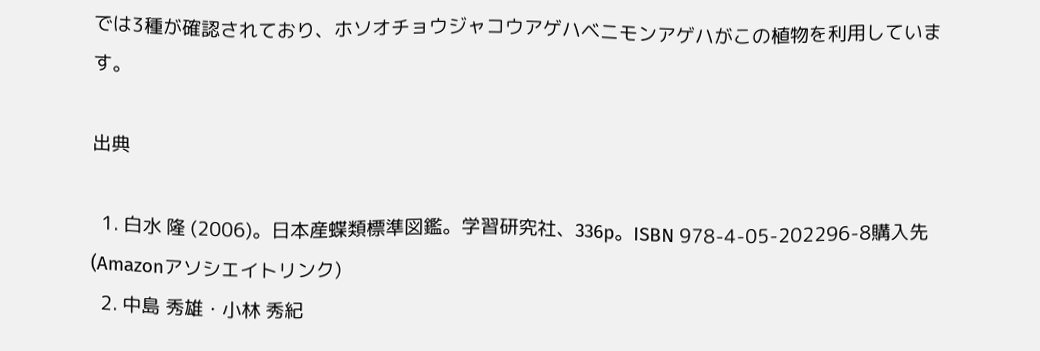では3種が確認されており、ホソオチョウジャコウアゲハベニモンアゲハがこの植物を利用しています。

出典

  1. 白水 隆 (2006)。日本産蝶類標準図鑑。学習研究社、336p。ISBN 978-4-05-202296-8購入先(Amazonアソシエイトリンク)
  2. 中島 秀雄・小林 秀紀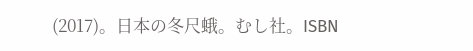(2017)。日本の冬尺蛾。むし社。ISBN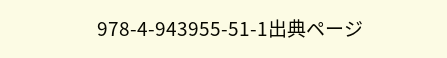978-4-943955-51-1出典ページ